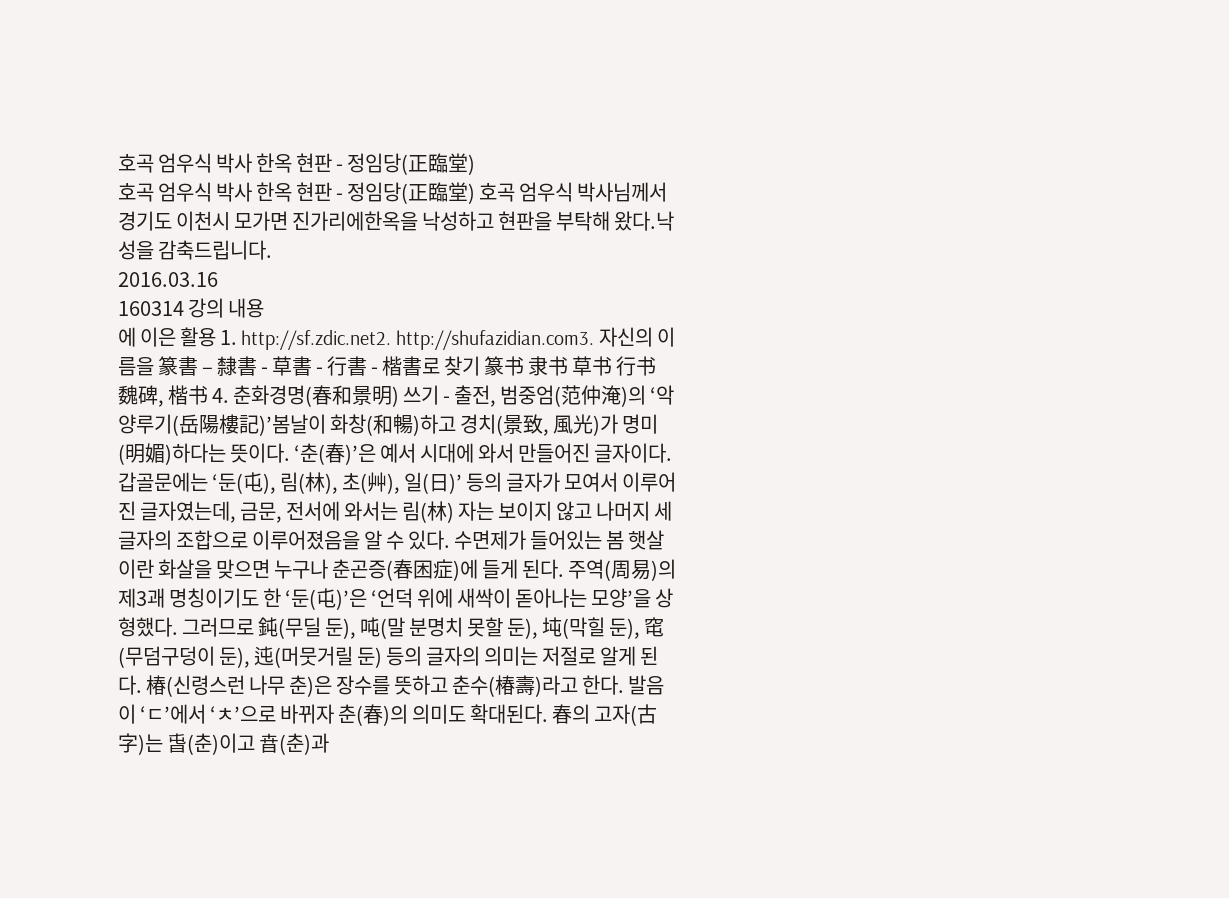호곡 엄우식 박사 한옥 현판 - 정임당(正臨堂)
호곡 엄우식 박사 한옥 현판 - 정임당(正臨堂) 호곡 엄우식 박사님께서경기도 이천시 모가면 진가리에한옥을 낙성하고 현판을 부탁해 왔다.낙성을 감축드립니다.
2016.03.16
160314 강의 내용
에 이은 활용 1. http://sf.zdic.net2. http://shufazidian.com3. 자신의 이름을 篆書 – 隸書 - 草書 - 行書 - 楷書로 찾기 篆书 隶书 草书 行书 魏碑, 楷书 4. 춘화경명(春和景明) 쓰기 - 출전, 범중엄(范仲淹)의 ‘악양루기(岳陽樓記)’봄날이 화창(和暢)하고 경치(景致, 風光)가 명미(明媚)하다는 뜻이다. ‘춘(春)’은 예서 시대에 와서 만들어진 글자이다. 갑골문에는 ‘둔(屯), 림(林), 초(艸), 일(日)’ 등의 글자가 모여서 이루어진 글자였는데, 금문, 전서에 와서는 림(林) 자는 보이지 않고 나머지 세 글자의 조합으로 이루어졌음을 알 수 있다. 수면제가 들어있는 봄 햇살이란 화살을 맞으면 누구나 춘곤증(春困症)에 들게 된다. 주역(周易)의 제3괘 명칭이기도 한 ‘둔(屯)’은 ‘언덕 위에 새싹이 돋아나는 모양’을 상형했다. 그러므로 鈍(무딜 둔), 吨(말 분명치 못할 둔), 坉(막힐 둔), 窀(무덤구덩이 둔), 迍(머뭇거릴 둔) 등의 글자의 의미는 저절로 알게 된다. 椿(신령스런 나무 춘)은 장수를 뜻하고 춘수(椿壽)라고 한다. 발음이 ‘ㄷ’에서 ‘ㅊ’으로 바뀌자 춘(春)의 의미도 확대된다. 春의 고자(古字)는 旾(춘)이고 㫩(춘)과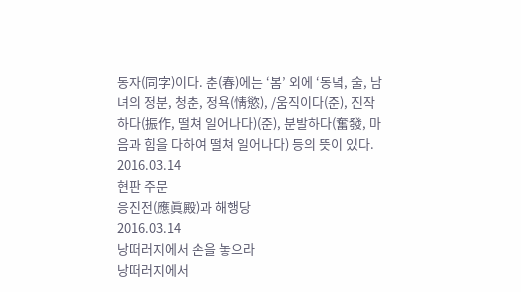동자(同字)이다. 춘(春)에는 ‘봄’ 외에 ‘동녘, 술, 남녀의 정분, 청춘, 정욕(情慾), /움직이다(준), 진작하다(振作, 떨쳐 일어나다)(준), 분발하다(奮發, 마음과 힘을 다하여 떨쳐 일어나다) 등의 뜻이 있다.
2016.03.14
현판 주문
응진전(應眞殿)과 해행당
2016.03.14
낭떠러지에서 손을 놓으라
낭떠러지에서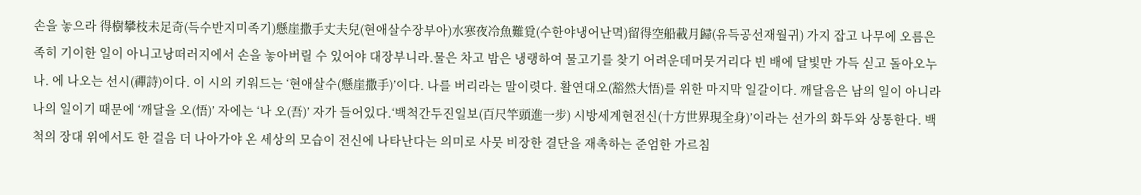손을 놓으라 得樹攀枝未足奇(득수반지미족기)懸崖撒手丈夫兒(현애살수장부아)水寒夜冷魚難覓(수한야냉어난멱)留得空船載月歸(유득공선재월귀) 가지 잡고 나무에 오름은 족히 기이한 일이 아니고낭떠러지에서 손을 놓아버릴 수 있어야 대장부니라.물은 차고 밤은 냉랭하여 물고기를 찾기 어려운데머뭇거리다 빈 배에 달빛만 가득 싣고 돌아오누나. 에 나오는 선시(禪詩)이다. 이 시의 키워드는 ‘현애살수(懸崖撒手)’이다. 나를 버리라는 말이렷다. 활연대오(豁然大悟)를 위한 마지막 일갈이다. 깨달음은 남의 일이 아니라 나의 일이기 때문에 ‘깨달을 오(悟)’ 자에는 ‘나 오(吾)’ 자가 들어있다.‘백척간두진일보(百尺竿頭進一步) 시방세계현전신(十方世界現全身)’이라는 선가의 화두와 상통한다. 백 척의 장대 위에서도 한 걸음 더 나아가야 온 세상의 모습이 전신에 나타난다는 의미로 사뭇 비장한 결단을 재촉하는 준엄한 가르침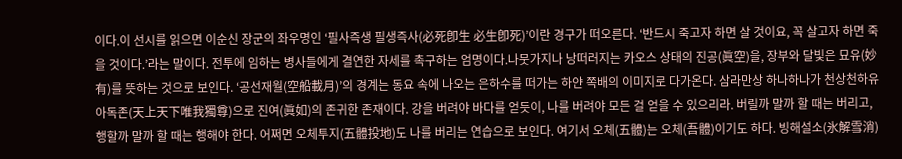이다.이 선시를 읽으면 이순신 장군의 좌우명인 ‘필사즉생 필생즉사(必死卽生 必生卽死)’이란 경구가 떠오른다. ‘반드시 죽고자 하면 살 것이요, 꼭 살고자 하면 죽을 것이다.’라는 말이다. 전투에 임하는 병사들에게 결연한 자세를 촉구하는 엄명이다.나뭇가지나 낭떠러지는 카오스 상태의 진공(眞空)을, 장부와 달빛은 묘유(妙有)를 뜻하는 것으로 보인다. ‘공선재월(空船載月)’의 경계는 동요 속에 나오는 은하수를 떠가는 하얀 쪽배의 이미지로 다가온다. 삼라만상 하나하나가 천상천하유아독존(天上天下唯我獨尊)으로 진여(眞如)의 존귀한 존재이다. 강을 버려야 바다를 얻듯이, 나를 버려야 모든 걸 얻을 수 있으리라. 버릴까 말까 할 때는 버리고, 행할까 말까 할 때는 행해야 한다. 어쩌면 오체투지(五體投地)도 나를 버리는 연습으로 보인다. 여기서 오체(五體)는 오체(吾體)이기도 하다. 빙해설소(氷解雪消)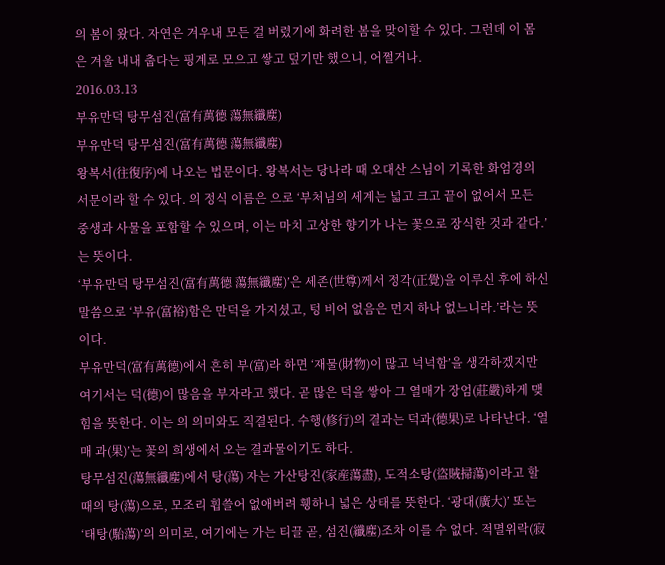의 봄이 왔다. 자연은 겨우내 모든 걸 버렸기에 화려한 봄을 맞이할 수 있다. 그런데 이 몸은 겨울 내내 춥다는 핑계로 모으고 쌓고 덮기만 했으니, 어쩔거나.
2016.03.13
부유만덕 탕무섬진(富有萬德 蕩無纖塵)
부유만덕 탕무섬진(富有萬德 蕩無纖塵)
왕복서(往復序)에 나오는 법문이다. 왕복서는 당나라 때 오대산 스님이 기록한 화엄경의 서문이라 할 수 있다. 의 정식 이름은 으로 ‘부처님의 세계는 넓고 크고 끝이 없어서 모든 중생과 사물을 포함할 수 있으며, 이는 마치 고상한 향기가 나는 꽃으로 장식한 것과 같다.’는 뜻이다.
‘부유만덕 탕무섬진(富有萬德 蕩無纖塵)’은 세존(世尊)께서 정각(正覺)을 이루신 후에 하신 말씀으로 ‘부유(富裕)함은 만덕을 가지셨고, 텅 비어 없음은 먼지 하나 없느니라.’라는 뜻이다.
부유만덕(富有萬德)에서 흔히 부(富)라 하면 ‘재물(財物)이 많고 넉넉함’을 생각하겠지만 여기서는 덕(德)이 많음을 부자라고 했다. 곧 많은 덕을 쌓아 그 열매가 장엄(莊嚴)하게 맺힘을 뜻한다. 이는 의 의미와도 직결된다. 수행(修行)의 결과는 덕과(德果)로 나타난다. ‘열매 과(果)’는 꽃의 희생에서 오는 결과물이기도 하다.
탕무섬진(蕩無纖塵)에서 탕(蕩) 자는 가산탕진(家産蕩盡), 도적소탕(盜賊掃蕩)이라고 할 때의 탕(蕩)으로, 모조리 휩쓸어 없애버려 휑하니 넓은 상태를 뜻한다. ‘광대(廣大)’ 또는 ‘태탕(駘蕩)’의 의미로, 여기에는 가는 티끌 곧, 섬진(纖塵)조차 이를 수 없다. 적멸위락(寂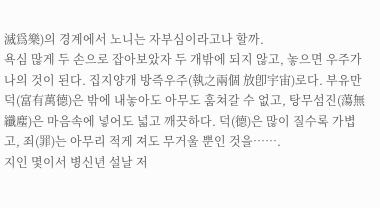滅爲樂)의 경계에서 노니는 자부심이라고나 할까.
욕심 많게 두 손으로 잡아보았자 두 개밖에 되지 않고, 놓으면 우주가 나의 것이 된다. 집지양개 방즉우주(執之兩個 放卽宇宙)로다. 부유만덕(富有萬德)은 밖에 내놓아도 아무도 훔쳐갈 수 없고, 탕무섬진(蕩無纖塵)은 마음속에 넣어도 넓고 깨끗하다. 덕(德)은 많이 질수록 가볍고, 죄(罪)는 아무리 적게 져도 무거울 뿐인 것을…….
지인 몇이서 병신년 설날 저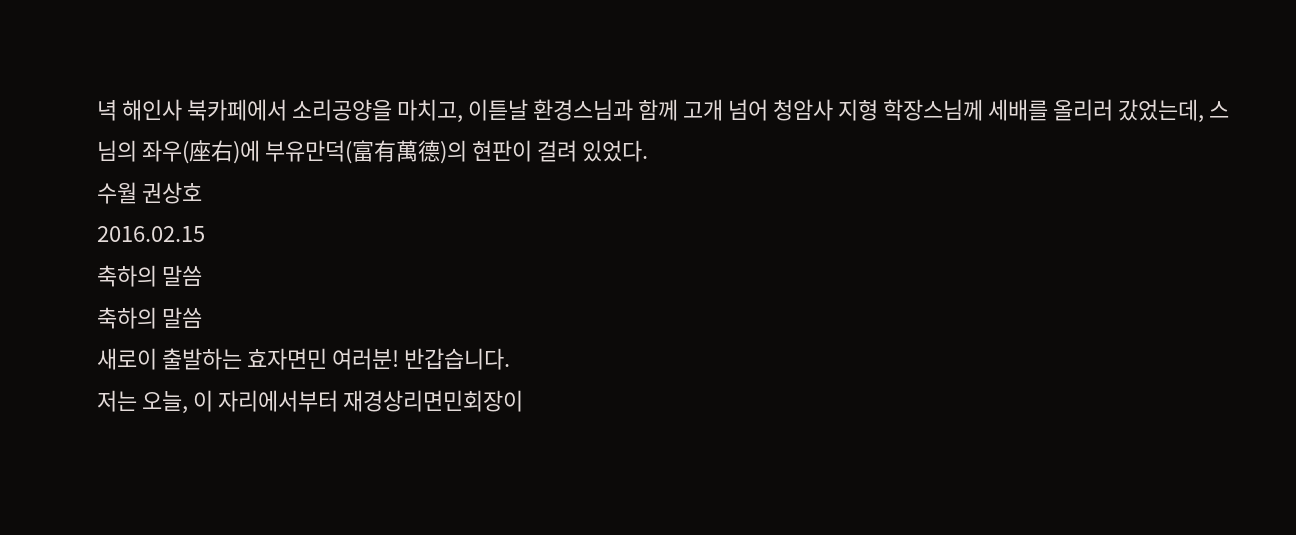녁 해인사 북카페에서 소리공양을 마치고, 이튿날 환경스님과 함께 고개 넘어 청암사 지형 학장스님께 세배를 올리러 갔었는데, 스님의 좌우(座右)에 부유만덕(富有萬德)의 현판이 걸려 있었다.
수월 권상호
2016.02.15
축하의 말씀
축하의 말씀
새로이 출발하는 효자면민 여러분! 반갑습니다.
저는 오늘, 이 자리에서부터 재경상리면민회장이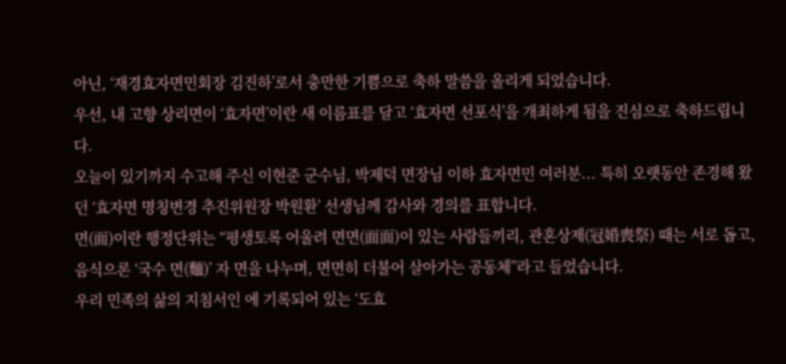아닌, ‘재경효자면민회장 김진하’로서 충만한 기쁨으로 축하 말씀을 올리게 되었습니다.
우선, 내 고향 상리면이 ‘효자면’이란 새 이름표를 달고 ‘효자면 선포식’을 개최하게 됨을 진심으로 축하드립니다.
오늘이 있기까지 수고해 주신 이현준 군수님, 박제덕 면장님 이하 효자면민 여러분... 특히 오랫동안 존경해 왔던 ‘효자면 명칭변경 추진위원장 박원환’ 선생님께 감사와 경의를 표합니다.
면(面)이란 행정단위는 “평생토록 어울려 면면(面面)이 있는 사람들끼리, 관혼상제(冠婚喪祭) 때는 서로 돕고, 음식으론 ‘국수 면(麵)’ 자 면을 나누며, 면면히 더불어 살아가는 공동체”라고 들었습니다.
우리 민족의 삶의 지침서인 에 기록되어 있는 ‘도효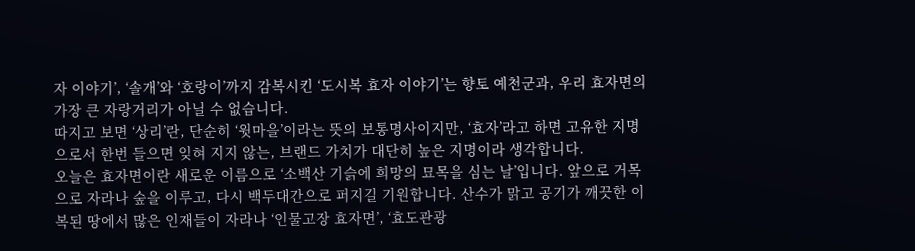자 이야기’, ‘솔개’와 ‘호랑이’까지 감복시킨 ‘도시복 효자 이야기’는 향토 예천군과, 우리 효자면의 가장 큰 자랑거리가 아닐 수 없습니다.
따지고 보면 ‘상리’란, 단순히 ‘윗마을’이라는 뜻의 보통명사이지만, ‘효자’라고 하면 고유한 지명으로서 한번 들으면 잊혀 지지 않는, 브랜드 가치가 대단히 높은 지명이라 생각합니다.
오늘은 효자면이란 새로운 이름으로 ‘소백산 기슭에 희망의 묘목을 심는 날’입니다. 앞으로 거목으로 자라나 숲을 이루고, 다시 백두대간으로 퍼지길 기원합니다. 산수가 맑고 공기가 깨끗한 이 복된 땅에서 많은 인재들이 자라나 ‘인물고장 효자면’, ‘효도관광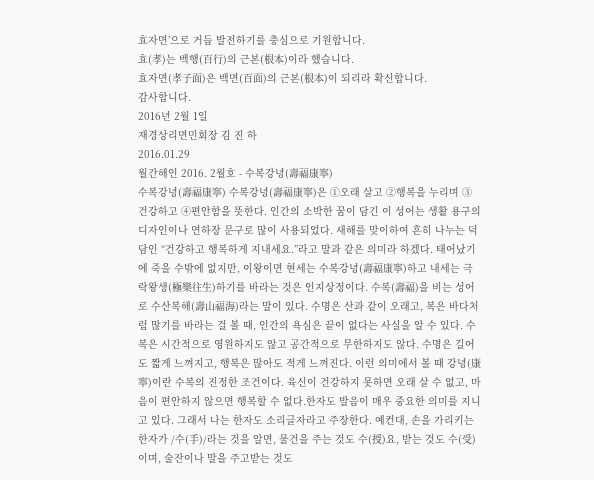효자면’으로 거듭 발전하기를 충심으로 기원합니다.
효(孝)는 백행(百行)의 근본(根本)이라 했습니다.
효자면(孝子面)은 백면(百面)의 근본(根本)이 되리라 확신합니다.
감사합니다.
2016년 2월 1일
재경상리면민회장 김 진 하
2016.01.29
월간해인 2016. 2월호 - 수복강녕(壽福康寧)
수복강녕(壽福康寧) 수복강녕(壽福康寧)은 ①오래 살고 ②행복을 누리며 ③건강하고 ④편안함을 뜻한다. 인간의 소박한 꿈이 담긴 이 성어는 생활 용구의 디자인이나 연하장 문구로 많이 사용되었다. 새해를 맞이하여 흔히 나누는 덕담인 “건강하고 행복하게 지내세요.”라고 말과 같은 의미라 하겠다. 태어났기에 죽을 수밖에 없지만, 이왕이면 현세는 수복강녕(壽福康寧)하고 내세는 극락왕생(極樂往生)하기를 바라는 것은 인지상정이다. 수복(壽福)을 비는 성어로 수산복해(壽山福海)라는 말이 있다. 수명은 산과 같이 오래고, 복은 바다처럼 많기를 바라는 걸 볼 때, 인간의 욕심은 끝이 없다는 사실을 알 수 있다. 수복은 시간적으로 영원하지도 않고 공간적으로 무한하지도 않다. 수명은 길어도 짧게 느껴지고, 행복은 많아도 적게 느껴진다. 이런 의미에서 볼 때 강녕(康寧)이란 수복의 진정한 조건이다. 육신이 건강하지 못하면 오래 살 수 없고, 마음이 편안하지 않으면 행복할 수 없다.한자도 발음이 매우 중요한 의미를 지니고 있다. 그래서 나는 한자도 소리글자라고 주장한다. 예컨대, 손을 가리키는 한자가 /수(手)/라는 것을 알면, 물건을 주는 것도 수(授)요, 받는 것도 수(受)이며, 술잔이나 말을 주고받는 것도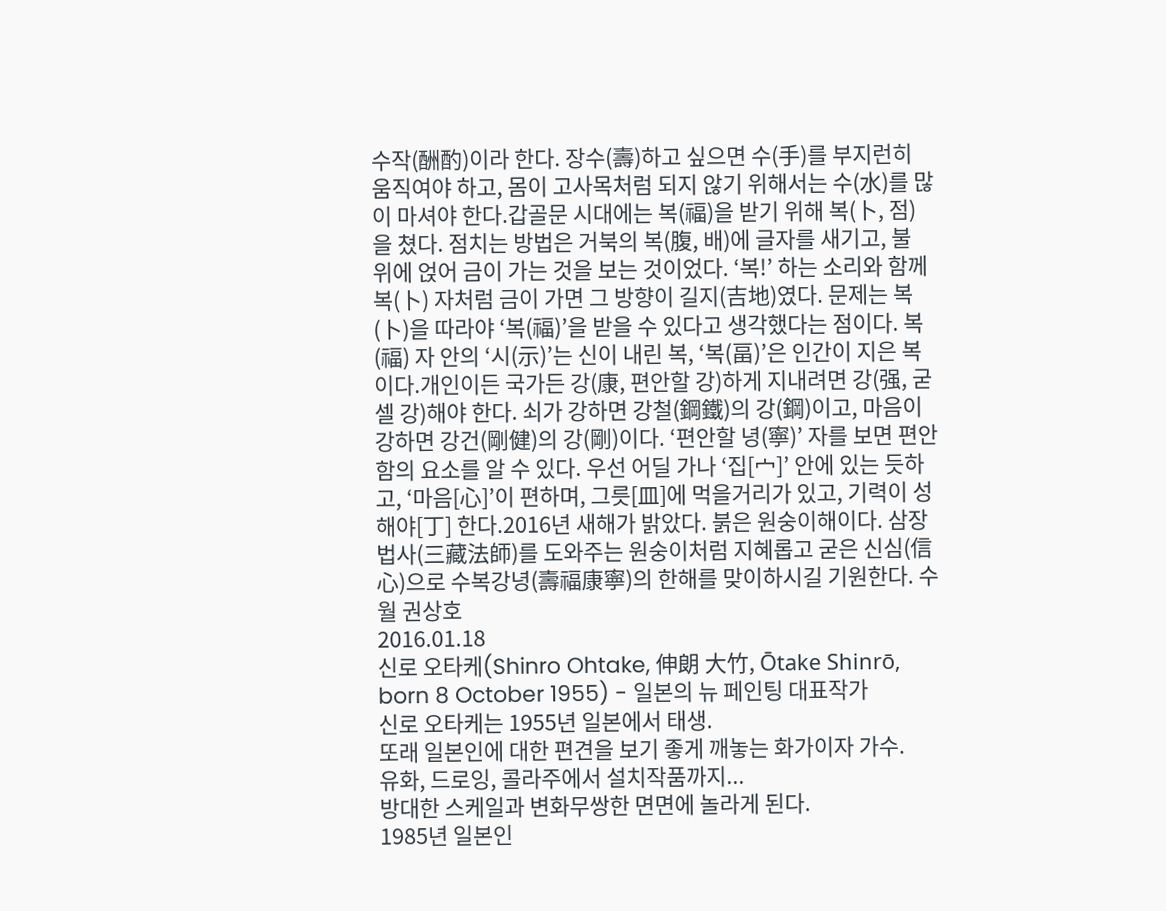수작(酬酌)이라 한다. 장수(壽)하고 싶으면 수(手)를 부지런히 움직여야 하고, 몸이 고사목처럼 되지 않기 위해서는 수(水)를 많이 마셔야 한다.갑골문 시대에는 복(福)을 받기 위해 복(卜, 점)을 쳤다. 점치는 방법은 거북의 복(腹, 배)에 글자를 새기고, 불 위에 얹어 금이 가는 것을 보는 것이었다. ‘복!’ 하는 소리와 함께 복(卜) 자처럼 금이 가면 그 방향이 길지(吉地)였다. 문제는 복(卜)을 따라야 ‘복(福)’을 받을 수 있다고 생각했다는 점이다. 복(福) 자 안의 ‘시(示)’는 신이 내린 복, ‘복(畐)’은 인간이 지은 복이다.개인이든 국가든 강(康, 편안할 강)하게 지내려면 강(强, 굳셀 강)해야 한다. 쇠가 강하면 강철(鋼鐵)의 강(鋼)이고, 마음이 강하면 강건(剛健)의 강(剛)이다. ‘편안할 녕(寧)’ 자를 보면 편안함의 요소를 알 수 있다. 우선 어딜 가나 ‘집[宀]’ 안에 있는 듯하고, ‘마음[心]’이 편하며, 그릇[皿]에 먹을거리가 있고, 기력이 성해야[丁] 한다.2016년 새해가 밝았다. 붉은 원숭이해이다. 삼장법사(三藏法師)를 도와주는 원숭이처럼 지혜롭고 굳은 신심(信心)으로 수복강녕(壽福康寧)의 한해를 맞이하시길 기원한다. 수월 권상호
2016.01.18
신로 오타케(Shinro Ohtake, 伸朗 大竹, Ōtake Shinrō, born 8 October 1955) - 일본의 뉴 페인팅 대표작가
신로 오타케는 1955년 일본에서 태생.
또래 일본인에 대한 편견을 보기 좋게 깨놓는 화가이자 가수.
유화, 드로잉, 콜라주에서 설치작품까지...
방대한 스케일과 변화무쌍한 면면에 놀라게 된다.
1985년 일본인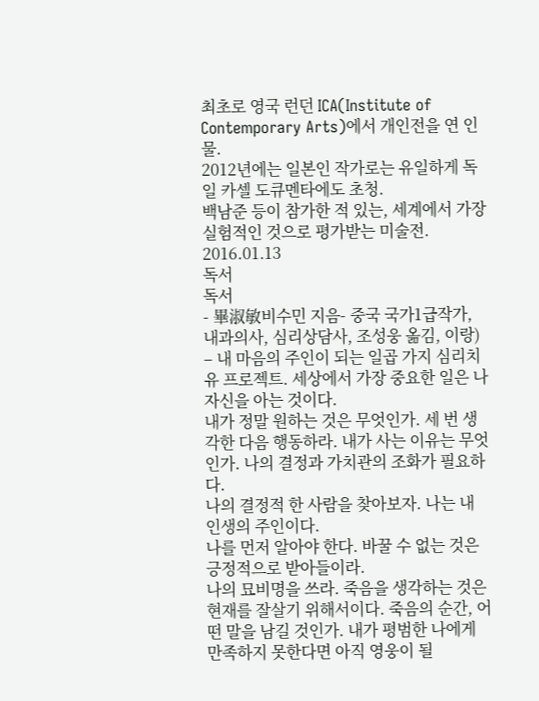최초로 영국 런던 ICA(Institute of Contemporary Arts)에서 개인전을 연 인물.
2012년에는 일본인 작가로는 유일하게 독일 카셀 도큐멘타에도 초청.
백남준 등이 참가한 적 있는, 세계에서 가장 실험적인 것으로 평가받는 미술전.
2016.01.13
독서
독서
- 畢淑敏비수민 지음- 중국 국가1급작가, 내과의사, 심리상담사, 조성웅 옮김, 이랑) – 내 마음의 주인이 되는 일곱 가지 심리치유 프로젝트. 세상에서 가장 중요한 일은 나 자신을 아는 것이다.
내가 정말 원하는 것은 무엇인가. 세 번 생각한 다음 행동하라. 내가 사는 이유는 무엇인가. 나의 결정과 가치관의 조화가 필요하다.
나의 결정적 한 사람을 찾아보자. 나는 내 인생의 주인이다.
나를 먼저 알아야 한다. 바꿀 수 없는 것은 긍정적으로 받아들이라.
나의 묘비명을 쓰라. 죽음을 생각하는 것은 현재를 잘살기 위해서이다. 죽음의 순간, 어떤 말을 남길 것인가. 내가 평범한 나에게 만족하지 못한다면 아직 영웅이 될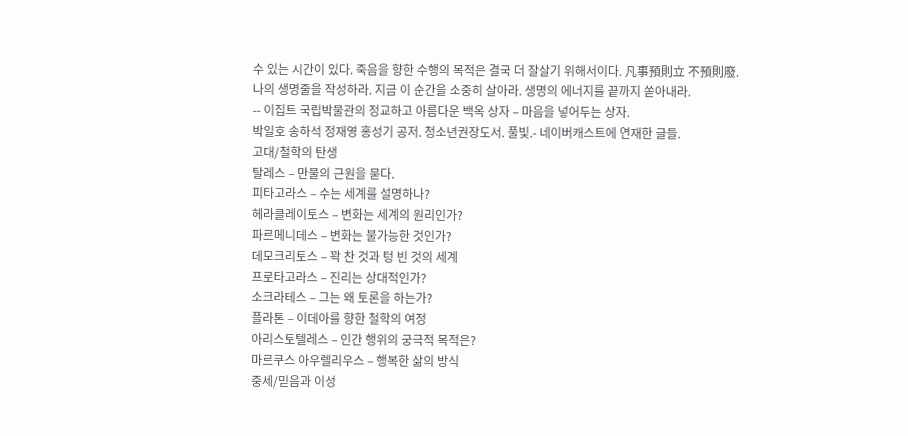수 있는 시간이 있다. 죽음을 향한 수행의 목적은 결국 더 잘살기 위해서이다. 凡事預則立 不預則廢.
나의 생명줄을 작성하라. 지금 이 순간을 소중히 살아라. 생명의 에너지를 끝까지 쏟아내라.
-- 이집트 국립박물관의 정교하고 아름다운 백옥 상자 – 마음을 넣어두는 상자.
박일호 송하석 정재영 홍성기 공저. 청소년권장도서. 풀빛.- 네이버캐스트에 연재한 글들.
고대/철학의 탄생
탈레스 – 만물의 근원을 묻다.
피타고라스 – 수는 세계를 설명하나?
헤라클레이토스 – 변화는 세계의 원리인가?
파르메니데스 – 변화는 불가능한 것인가?
데모크리토스 – 꽉 찬 것과 텅 빈 것의 세계
프로타고라스 – 진리는 상대적인가?
소크라테스 – 그는 왜 토론을 하는가?
플라톤 – 이데아를 향한 철학의 여정
아리스토텔레스 – 인간 행위의 궁극적 목적은?
마르쿠스 아우렐리우스 – 행복한 삶의 방식
중세/믿음과 이성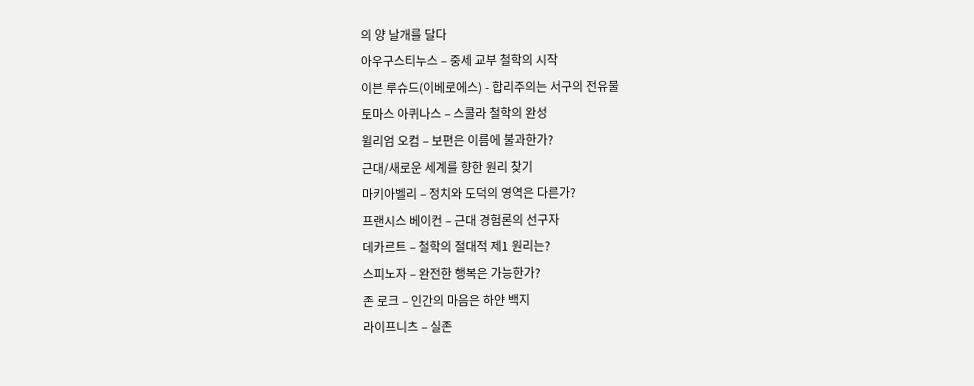의 양 날개를 달다
아우구스티누스 – 중세 교부 철학의 시작
이븐 루슈드(이베로에스) - 합리주의는 서구의 전유물
토마스 아퀴나스 – 스콜라 철학의 완성
윌리엄 오컴 – 보편은 이름에 불과한가?
근대/새로운 세계를 향한 원리 찾기
마키아벨리 – 정치와 도덕의 영역은 다른가?
프랜시스 베이컨 – 근대 경험론의 선구자
데카르트 – 철학의 절대적 제1 원리는?
스피노자 – 완전한 행복은 가능한가?
존 로크 – 인간의 마음은 하얀 백지
라이프니츠 – 실존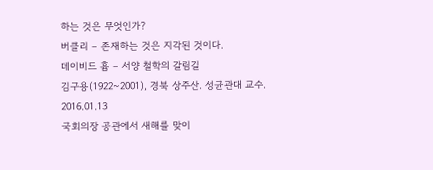하는 것은 무엇인가?
버클리 – 존재하는 것은 지각된 것이다.
데이비드 흄 – 서양 철학의 갈림길
김구용(1922~2001), 경북 상주산. 성균관대 교수.
2016.01.13
국회의장 공관에서 새해를 맞이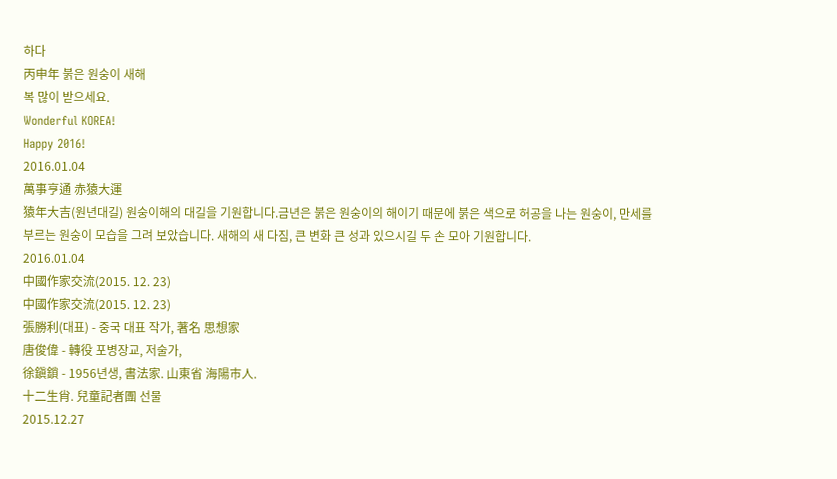하다
丙申年 붉은 원숭이 새해
복 많이 받으세요.
Wonderful KOREA!
Happy 2016!
2016.01.04
萬事亨通 赤猿大運
猿年大吉(원년대길) 원숭이해의 대길을 기원합니다.금년은 붉은 원숭이의 해이기 때문에 붉은 색으로 허공을 나는 원숭이, 만세를 부르는 원숭이 모습을 그려 보았습니다. 새해의 새 다짐, 큰 변화 큰 성과 있으시길 두 손 모아 기원합니다.
2016.01.04
中國作家交流(2015. 12. 23)
中國作家交流(2015. 12. 23)
張勝利(대표) - 중국 대표 작가, 著名 思想家
唐俊偉 - 轉役 포병장교, 저술가,
徐鎭鎖 - 1956년생, 書法家. 山東省 海陽市人.
十二生肖. 兒童記者團 선물
2015.12.27